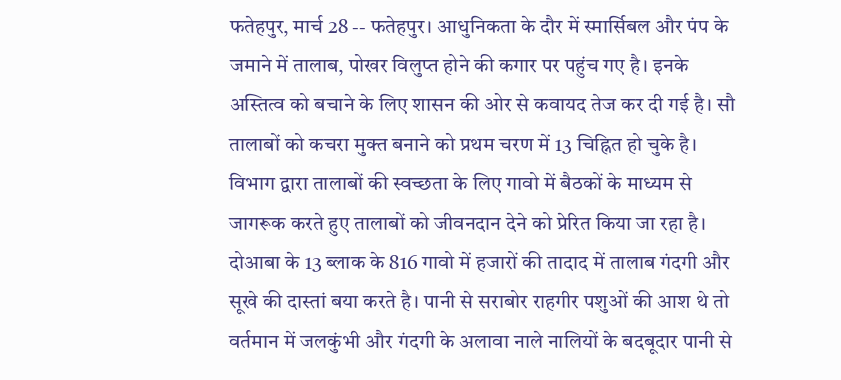फतेहपुर, मार्च 28 -- फतेहपुर। आधुनिकता के दौर में स्मार्सिबल और पंप के जमाने में तालाब, पोखर विलुप्त होने की कगार पर पहुंच गए है। इनके अस्तित्व को बचाने के लिए शासन की ओर से कवायद तेज कर दी गई है। सौ तालाबों को कचरा मुक्त बनाने को प्रथम चरण में 13 चिह्नित हो चुके है। विभाग द्वारा तालाबों की स्वच्छता के लिए गावो में बैठकों के माध्यम से जागरूक करते हुए तालाबों को जीवनदान देने को प्रेरित किया जा रहा है। दोआबा के 13 ब्लाक के 816 गावो में हजारों की तादाद में तालाब गंदगी और सूखे की दास्तां बया करते है। पानी से सराबोर राहगीर पशुओं की आश थे तो वर्तमान में जलकुंभी और गंदगी के अलावा नाले नालियों के बदबूदार पानी से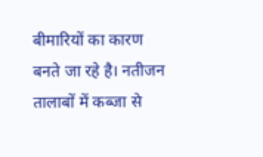बीमारियों का कारण बनते जा रहे है। नतीजन तालाबों में कब्जा से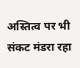अस्तित्व पर भी संकट मंडरा रहा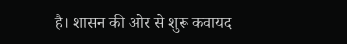है। शासन की ओर से शुरू कवायद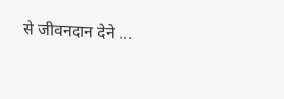से जीवनदान देने ...